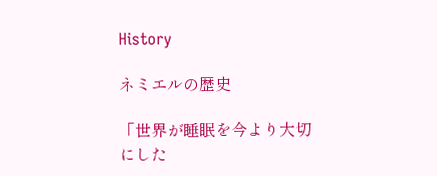History

ネミエルの歴史

「世界が睡眠を今より大切にした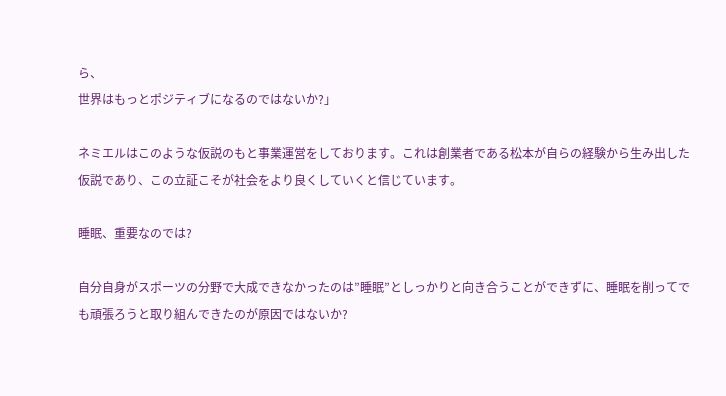ら、
世界はもっとポジティブになるのではないか?」

ネミエルはこのような仮説のもと事業運営をしております。これは創業者である松本が自らの経験から生み出した仮説であり、この立証こそが社会をより良くしていくと信じています。

睡眠、重要なのでは?

自分自身がスポーツの分野で大成できなかったのは”睡眠”としっかりと向き合うことができずに、睡眠を削ってでも頑張ろうと取り組んできたのが原因ではないか?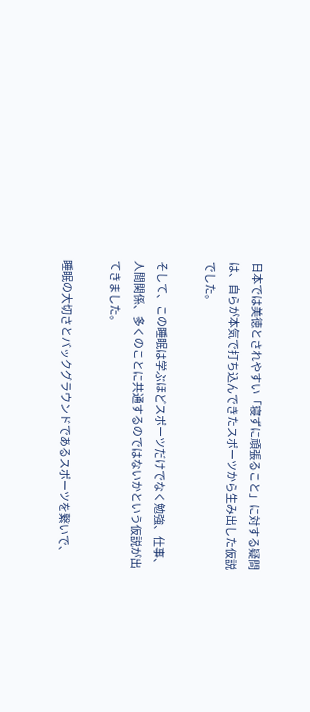日本では美徳とされやすい「寝ずに頑張ること」に対する疑問は、自らが本気で打ち込んできたスポーツから生み出した仮説でした。

そして、この睡眠は学ぶほどスポーツだけでなく勉強、仕事、人間関係、多くのことに共通するのではないかという仮説が出てきました。

睡眠の大切さとバックグラウンドであるスポーツを繋いで、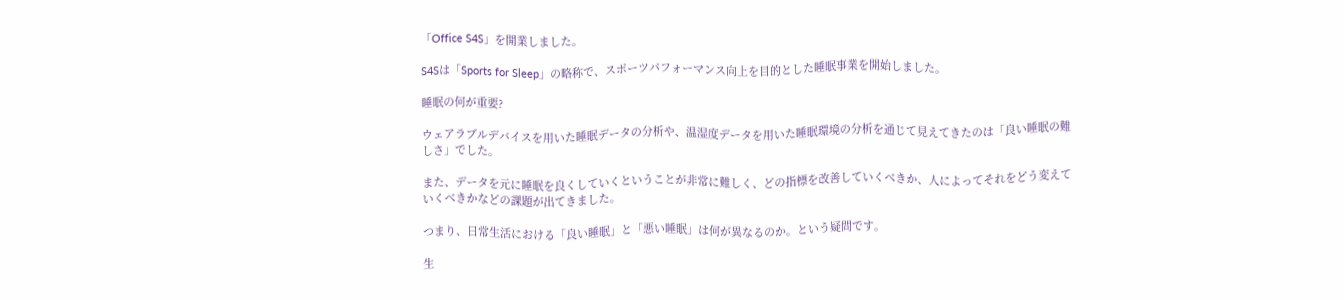「Office S4S」を開業しました。

S4Sは「Sports for Sleep」の略称で、スポーツパフォーマンス向上を目的とした睡眠事業を開始しました。

睡眠の何が重要?

ウェアラブルデバイスを用いた睡眠データの分析や、温湿度データを用いた睡眠環境の分析を通じて見えてきたのは「良い睡眠の難しさ」でした。

また、データを元に睡眠を良くしていくということが非常に難しく、どの指標を改善していくべきか、人によってそれをどう変えていくべきかなどの課題が出てきました。

つまり、日常生活における「良い睡眠」と「悪い睡眠」は何が異なるのか。という疑問です。

生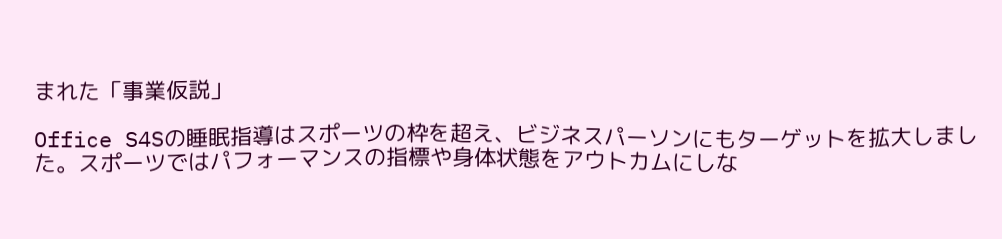まれた「事業仮説」

Office S4Sの睡眠指導はスポーツの枠を超え、ビジネスパーソンにもターゲットを拡大しました。スポーツではパフォーマンスの指標や身体状態をアウトカムにしな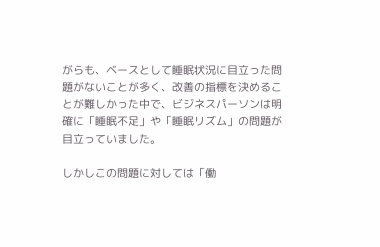がらも、ベースとして睡眠状況に目立った問題がないことが多く、改善の指標を決めることが難しかった中で、ビジネスパーソンは明確に「睡眠不足」や「睡眠リズム」の問題が目立っていました。

しかしこの問題に対しては「働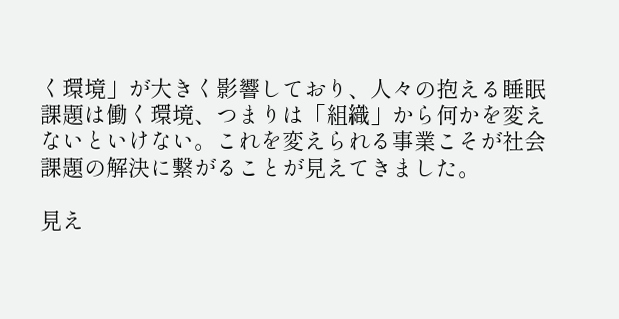く環境」が大きく影響しており、人々の抱える睡眠課題は働く環境、つまりは「組織」から何かを変えないといけない。これを変えられる事業こそが社会課題の解決に繋がることが見えてきました。

見え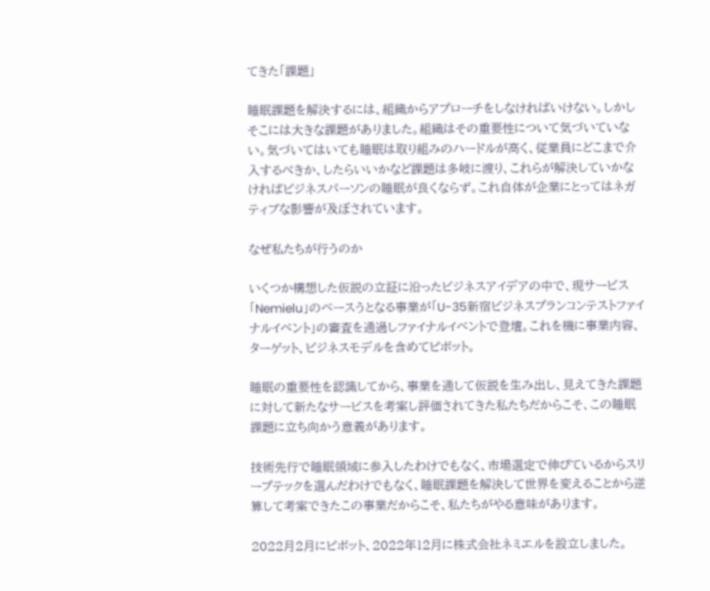てきた「課題」

睡眠課題を解決するには、組織からアプローチをしなければいけない。しかしそこには大きな課題がありました。組織はその重要性について気づいていない。気づいてはいても睡眠は取り組みのハードルが高く、従業員にどこまで介入するべきか、したらいいかなど課題は多岐に渡り、これらが解決していかなければビジネスパーソンの睡眠が良くならず。これ自体が企業にとってはネガティブな影響が及ぼされています。

なぜ私たちが行うのか

いくつか構想した仮説の立証に沿ったビジネスアイデアの中で、現サービス「Nemielu」のベースうとなる事業が「U-35新宿ビジネスプランコンテストファイナルイベント」の審査を通過しファイナルイベントで登壇。これを機に事業内容、ターゲット、ビジネスモデルを含めてピボット。

睡眠の重要性を認識してから、事業を通して仮説を生み出し、見えてきた課題に対して新たなサービスを考案し評価されてきた私たちだからこそ、この睡眠課題に立ち向かう意義があります。

技術先行で睡眠領域に参入したわけでもなく、市場選定で伸びているからスリープテックを選んだわけでもなく、睡眠課題を解決して世界を変えることから逆算して考案できたこの事業だからこそ、私たちがやる意味があります。

2022月2月にピボット、2022年12月に株式会社ネミエルを設立しました。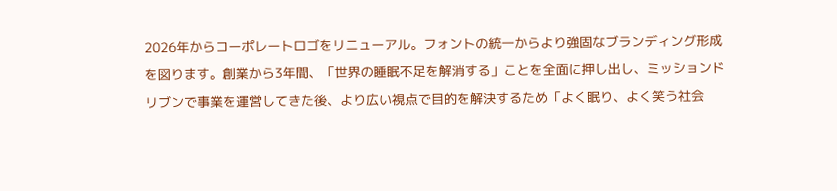2026年からコーポレートロゴをリニューアル。フォントの統一からより強固なブランディング形成を図ります。創業から3年間、「世界の睡眠不足を解消する」ことを全面に押し出し、ミッションドリブンで事業を運営してきた後、より広い視点で目的を解決するため「よく眠り、よく笑う社会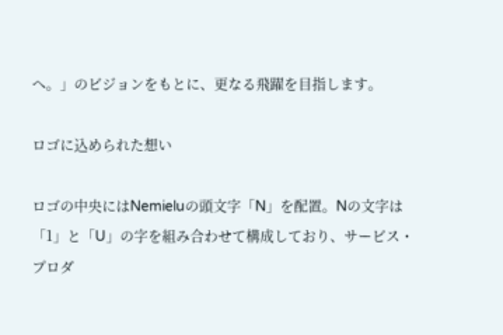へ。」のビジョンをもとに、更なる飛躍を目指します。

ロゴに込められた想い

ロゴの中央にはNemieluの頭文字「N」を配置。Nの文字は「1」と「U」の字を組み合わせて構成しており、サービス・プロダ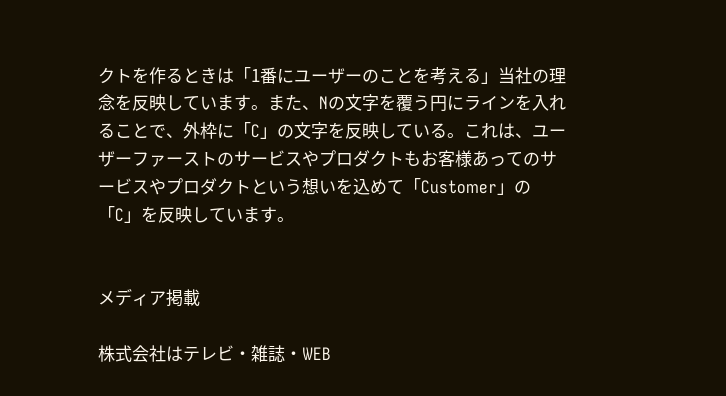クトを作るときは「1番にユーザーのことを考える」当社の理念を反映しています。また、Nの文字を覆う円にラインを入れることで、外枠に「C」の文字を反映している。これは、ユーザーファーストのサービスやプロダクトもお客様あってのサービスやプロダクトという想いを込めて「Customer」の「C」を反映しています。


メディア掲載

株式会社はテレビ・雑誌・WEB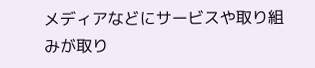メディアなどにサービスや取り組みが取り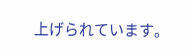上げられています。